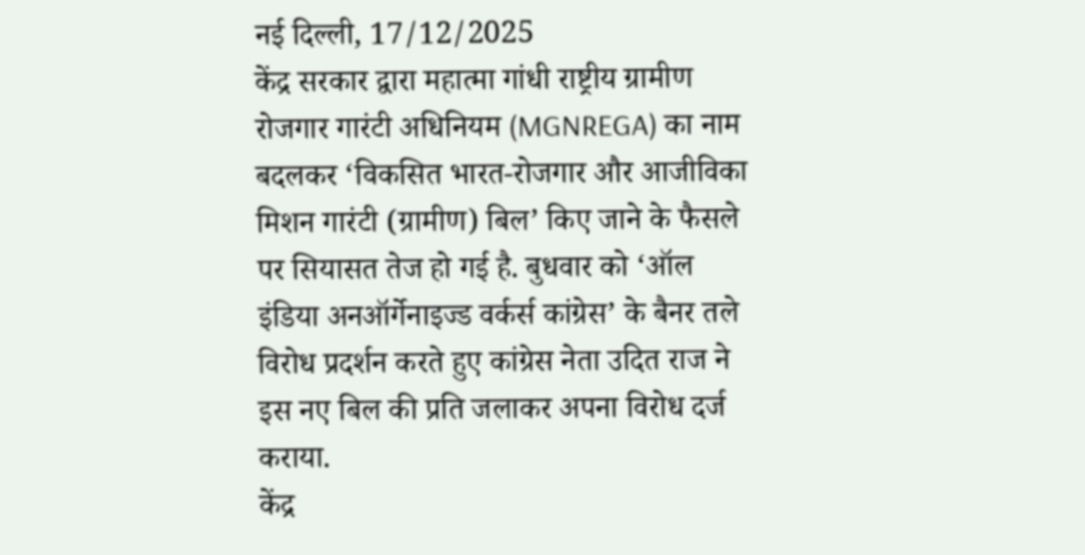नई दिल्ली, 17/12/2025
केंद्र सरकार द्वारा महात्मा गांधी राष्ट्रीय ग्रामीण रोजगार गारंटी अधिनियम (MGNREGA) का नाम बदलकर ‘विकसित भारत-रोजगार और आजीविका मिशन गारंटी (ग्रामीण) बिल’ किए जाने के फैसले पर सियासत तेज हो गई है. बुधवार को ‘ऑल इंडिया अनऑर्गेनाइज्ड वर्कर्स कांग्रेस’ के बैनर तले विरोध प्रदर्शन करते हुए कांग्रेस नेता उदित राज ने इस नए बिल की प्रति जलाकर अपना विरोध दर्ज कराया.
केंद्र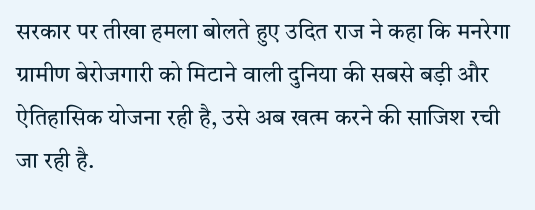सरकार पर तीखा हमला बोलते हुए उदित राज ने कहा कि मनरेगा ग्रामीण बेरोजगारी को मिटाने वाली दुनिया की सबसे बड़ी और ऐतिहासिक योजना रही है, उसे अब खत्म करने की साजिश रची जा रही है.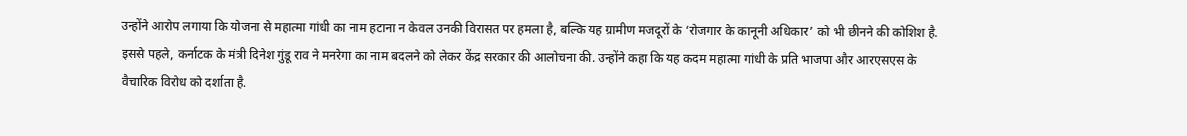उन्होंने आरोप लगाया कि योजना से महात्मा गांधी का नाम हटाना न केवल उनकी विरासत पर हमला है, बल्कि यह ग्रामीण मजदूरों के ‘रोजगार के कानूनी अधिकार’ को भी छीनने की कोशिश है.
इससे पहले, कर्नाटक के मंत्री दिनेश गुंडू राव ने मनरेगा का नाम बदलने को लेकर केंद्र सरकार की आलोचना की. उन्होंने कहा कि यह कदम महात्मा गांधी के प्रति भाजपा और आरएसएस के वैचारिक विरोध को दर्शाता है.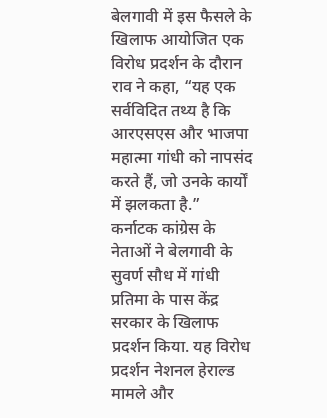बेलगावी में इस फैसले के खिलाफ आयोजित एक विरोध प्रदर्शन के दौरान राव ने कहा, “यह एक सर्वविदित तथ्य है कि आरएसएस और भाजपा महात्मा गांधी को नापसंद करते हैं, जो उनके कार्यों में झलकता है.”
कर्नाटक कांग्रेस के नेताओं ने बेलगावी के सुवर्ण सौध में गांधी प्रतिमा के पास केंद्र सरकार के खिलाफ प्रदर्शन किया. यह विरोध प्रदर्शन नेशनल हेराल्ड मामले और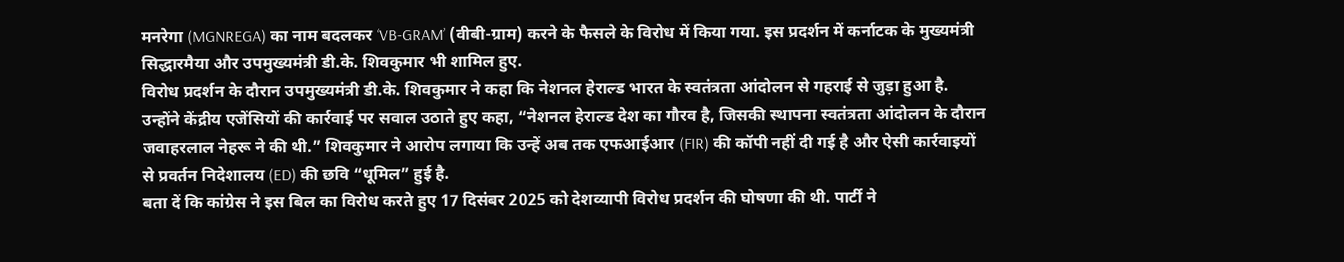मनरेगा (MGNREGA) का नाम बदलकर ‘VB-GRAM’ (वीबी-ग्राम) करने के फैसले के विरोध में किया गया. इस प्रदर्शन में कर्नाटक के मुख्यमंत्री सिद्धारमैया और उपमुख्यमंत्री डी.के. शिवकुमार भी शामिल हुए.
विरोध प्रदर्शन के दौरान उपमुख्यमंत्री डी.के. शिवकुमार ने कहा कि नेशनल हेराल्ड भारत के स्वतंत्रता आंदोलन से गहराई से जुड़ा हुआ है. उन्होंने केंद्रीय एजेंसियों की कार्रवाई पर सवाल उठाते हुए कहा, “नेशनल हेराल्ड देश का गौरव है, जिसकी स्थापना स्वतंत्रता आंदोलन के दौरान जवाहरलाल नेहरू ने की थी.” शिवकुमार ने आरोप लगाया कि उन्हें अब तक एफआईआर (FIR) की कॉपी नहीं दी गई है और ऐसी कार्रवाइयों से प्रवर्तन निदेशालय (ED) की छवि “धूमिल” हुई है.
बता दें कि कांग्रेस ने इस बिल का विरोध करते हुए 17 दिसंबर 2025 को देशव्यापी विरोध प्रदर्शन की घोषणा की थी. पार्टी ने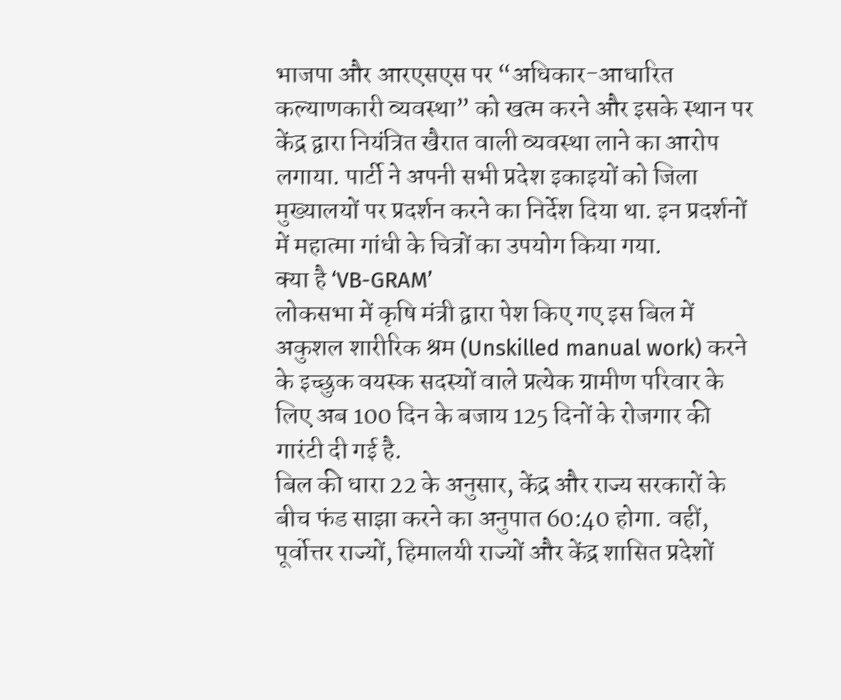भाजपा और आरएसएस पर “अधिकार-आधारित कल्याणकारी व्यवस्था” को खत्म करने और इसके स्थान पर केंद्र द्वारा नियंत्रित खैरात वाली व्यवस्था लाने का आरोप लगाया. पार्टी ने अपनी सभी प्रदेश इकाइयों को जिला मुख्यालयों पर प्रदर्शन करने का निर्देश दिया था. इन प्रदर्शनों में महात्मा गांधी के चित्रों का उपयोग किया गया.
क्या है ‘VB-GRAM’
लोकसभा में कृषि मंत्री द्वारा पेश किए गए इस बिल में अकुशल शारीरिक श्रम (Unskilled manual work) करने के इच्छुक वयस्क सदस्यों वाले प्रत्येक ग्रामीण परिवार के लिए अब 100 दिन के बजाय 125 दिनों के रोजगार की गारंटी दी गई है.
बिल की धारा 22 के अनुसार, केंद्र और राज्य सरकारों के बीच फंड साझा करने का अनुपात 60:40 होगा. वहीं, पूर्वोत्तर राज्यों, हिमालयी राज्यों और केंद्र शासित प्रदेशों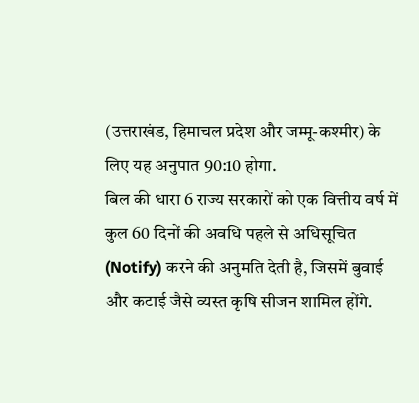(उत्तराखंड, हिमाचल प्रदेश और जम्मू-कश्मीर) के लिए यह अनुपात 90:10 होगा.
बिल की धारा 6 राज्य सरकारों को एक वित्तीय वर्ष में कुल 60 दिनों की अवधि पहले से अधिसूचित (Notify) करने की अनुमति देती है, जिसमें बुवाई और कटाई जैसे व्यस्त कृषि सीजन शामिल होंगे.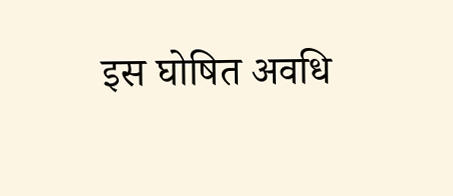इस घोषित अवधि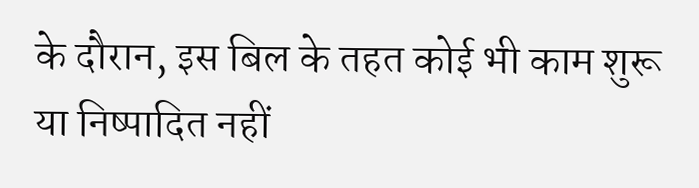के दौरान, इस बिल के तहत कोई भी काम शुरू या निष्पादित नहीं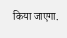किया जाएगा.